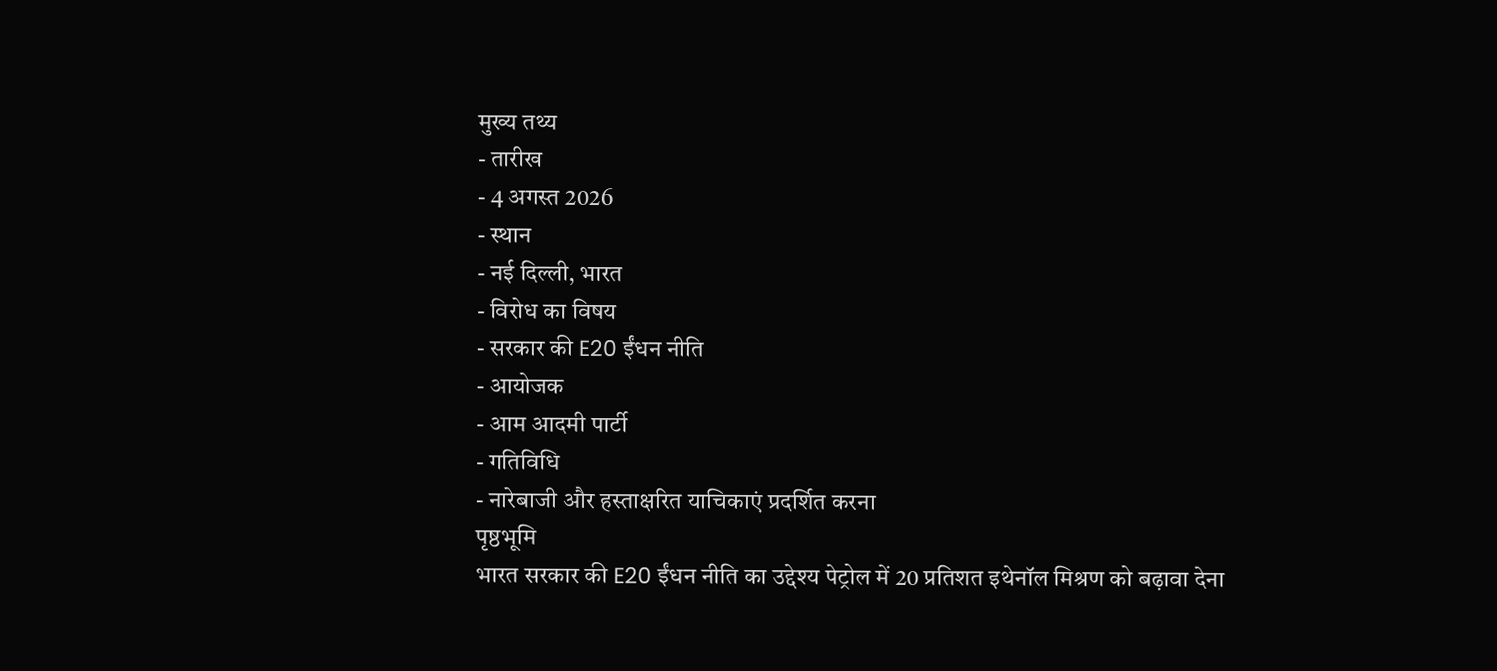मुख्य तथ्य
- तारीख
- 4 अगस्त 2026
- स्थान
- नई दिल्ली, भारत
- विरोध का विषय
- सरकार की E20 ईंधन नीति
- आयोजक
- आम आदमी पार्टी
- गतिविधि
- नारेबाजी और हस्ताक्षरित याचिकाएं प्रदर्शित करना
पृष्ठभूमि
भारत सरकार की E20 ईंधन नीति का उद्देश्य पेट्रोल में 20 प्रतिशत इथेनॉल मिश्रण को बढ़ावा देना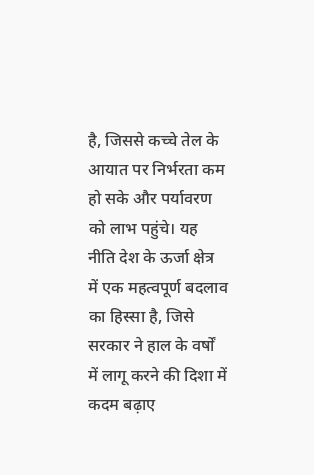है, जिससे कच्चे तेल के आयात पर निर्भरता कम हो सके और पर्यावरण को लाभ पहुंचे। यह नीति देश के ऊर्जा क्षेत्र में एक महत्वपूर्ण बदलाव का हिस्सा है, जिसे सरकार ने हाल के वर्षों में लागू करने की दिशा में कदम बढ़ाए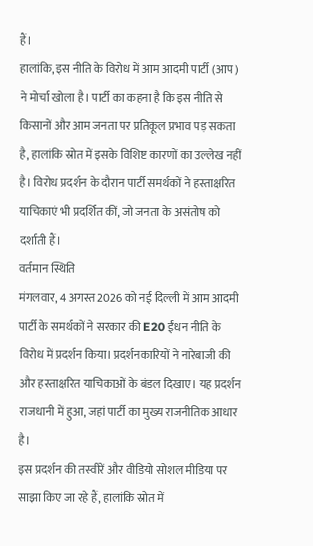हैं।
हालांकि, इस नीति के विरोध में आम आदमी पार्टी (आप) ने मोर्चा खोला है। पार्टी का कहना है कि इस नीति से किसानों और आम जनता पर प्रतिकूल प्रभाव पड़ सकता है, हालांकि स्रोत में इसके विशिष्ट कारणों का उल्लेख नहीं है। विरोध प्रदर्शन के दौरान पार्टी समर्थकों ने हस्ताक्षरित याचिकाएं भी प्रदर्शित कीं, जो जनता के असंतोष को दर्शाती हैं।
वर्तमान स्थिति
मंगलवार, 4 अगस्त 2026 को नई दिल्ली में आम आदमी पार्टी के समर्थकों ने सरकार की E20 ईंधन नीति के विरोध में प्रदर्शन किया। प्रदर्शनकारियों ने नारेबाजी की और हस्ताक्षरित याचिकाओं के बंडल दिखाए। यह प्रदर्शन राजधानी में हुआ, जहां पार्टी का मुख्य राजनीतिक आधार है।
इस प्रदर्शन की तस्वीरें और वीडियो सोशल मीडिया पर साझा किए जा रहे हैं, हालांकि स्रोत में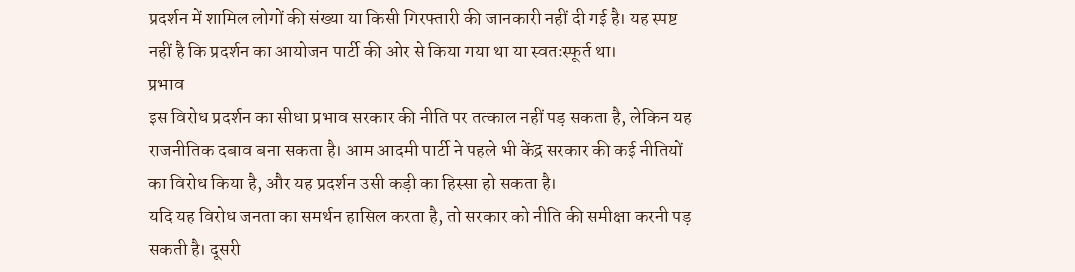प्रदर्शन में शामिल लोगों की संख्या या किसी गिरफ्तारी की जानकारी नहीं दी गई है। यह स्पष्ट नहीं है कि प्रदर्शन का आयोजन पार्टी की ओर से किया गया था या स्वतःस्फूर्त था।
प्रभाव
इस विरोध प्रदर्शन का सीधा प्रभाव सरकार की नीति पर तत्काल नहीं पड़ सकता है, लेकिन यह राजनीतिक दबाव बना सकता है। आम आदमी पार्टी ने पहले भी केंद्र सरकार की कई नीतियों का विरोध किया है, और यह प्रदर्शन उसी कड़ी का हिस्सा हो सकता है।
यदि यह विरोध जनता का समर्थन हासिल करता है, तो सरकार को नीति की समीक्षा करनी पड़ सकती है। दूसरी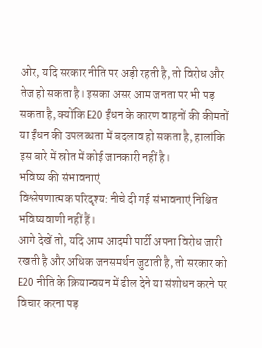ओर, यदि सरकार नीति पर अड़ी रहती है, तो विरोध और तेज हो सकता है। इसका असर आम जनता पर भी पड़ सकता है, क्योंकि E20 ईंधन के कारण वाहनों की कीमतों या ईंधन की उपलब्धता में बदलाव हो सकता है, हालांकि इस बारे में स्रोत में कोई जानकारी नहीं है।
भविष्य की संभावनाएं
विश्लेषणात्मक परिदृश्य: नीचे दी गई संभावनाएं निश्चित भविष्यवाणी नहीं हैं।
आगे देखें तो, यदि आम आदमी पार्टी अपना विरोध जारी रखती है और अधिक जनसमर्थन जुटाती है, तो सरकार को E20 नीति के क्रियान्वयन में ढील देने या संशोधन करने पर विचार करना पड़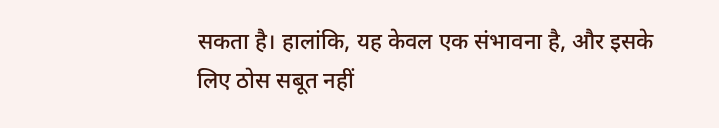सकता है। हालांकि, यह केवल एक संभावना है, और इसके लिए ठोस सबूत नहीं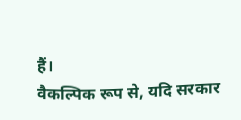हैं।
वैकल्पिक रूप से, यदि सरकार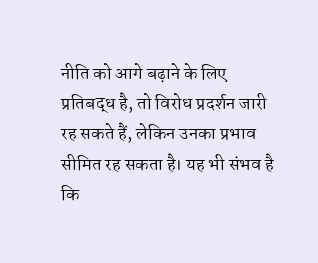नीति को आगे बढ़ाने के लिए प्रतिबद्ध है, तो विरोध प्रदर्शन जारी रह सकते हैं, लेकिन उनका प्रभाव सीमित रह सकता है। यह भी संभव है कि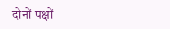दोनों पक्षों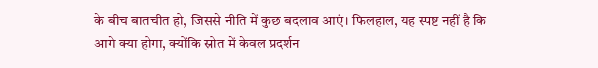के बीच बातचीत हो, जिससे नीति में कुछ बदलाव आएं। फिलहाल, यह स्पष्ट नहीं है कि आगे क्या होगा, क्योंकि स्रोत में केवल प्रदर्शन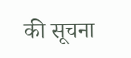की सूचना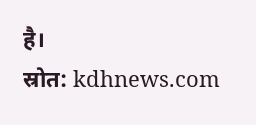है।
स्रोत: kdhnews.com